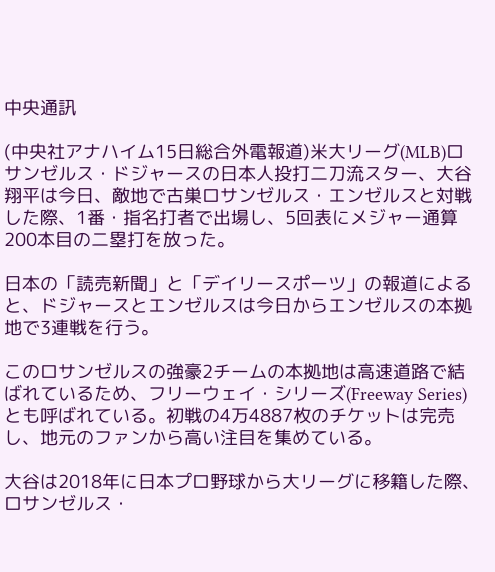中央通訊

(中央社アナハイム15日総合外電報道)米大リーグ(MLB)ロサンゼルス・ドジャースの日本人投打二刀流スター、大谷翔平は今日、敵地で古巣ロサンゼルス・エンゼルスと対戦した際、1番・指名打者で出場し、5回表にメジャー通算200本目の二塁打を放った。

日本の「読売新聞」と「デイリースポーツ」の報道によると、ドジャースとエンゼルスは今日からエンゼルスの本拠地で3連戦を行う。

このロサンゼルスの強豪2チームの本拠地は高速道路で結ばれているため、フリーウェイ・シリーズ(Freeway Series)とも呼ばれている。初戦の4万4887枚のチケットは完売し、地元のファンから高い注目を集めている。

大谷は2018年に日本プロ野球から大リーグに移籍した際、ロサンゼルス・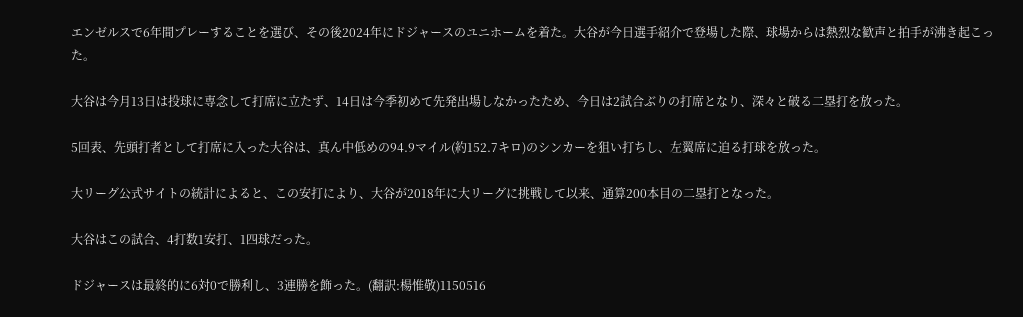エンゼルスで6年間プレーすることを選び、その後2024年にドジャースのユニホームを着た。大谷が今日選手紹介で登場した際、球場からは熱烈な歓声と拍手が沸き起こった。

大谷は今月13日は投球に専念して打席に立たず、14日は今季初めて先発出場しなかったため、今日は2試合ぶりの打席となり、深々と破る二塁打を放った。

5回表、先頭打者として打席に入った大谷は、真ん中低めの94.9マイル(約152.7キロ)のシンカーを狙い打ちし、左翼席に迫る打球を放った。

大リーグ公式サイトの統計によると、この安打により、大谷が2018年に大リーグに挑戦して以来、通算200本目の二塁打となった。

大谷はこの試合、4打数1安打、1四球だった。

ドジャースは最終的に6対0で勝利し、3連勝を飾った。(翻訳:楊惟敬)1150516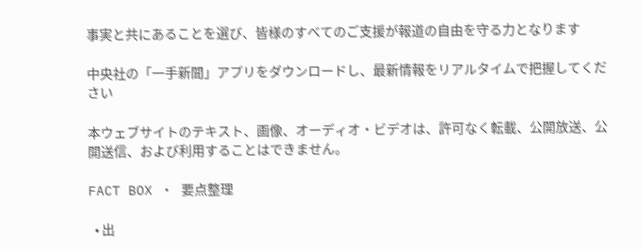事実と共にあることを選び、皆様のすべてのご支援が報道の自由を守る力となります

中央社の「一手新聞」アプリをダウンロードし、最新情報をリアルタイムで把握してください

本ウェブサイトのテキスト、画像、オーディオ・ビデオは、許可なく転載、公開放送、公開送信、および利用することはできません。

FACT BOX ・ 要点整理

  • 出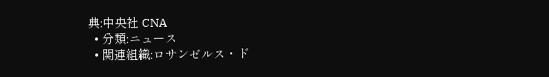典:中央社 CNA
  • 分類:ニュース
  • 関連組織:ロサンゼルス・ド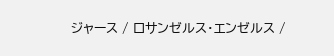ジャース / ロサンゼルス・エンゼルス /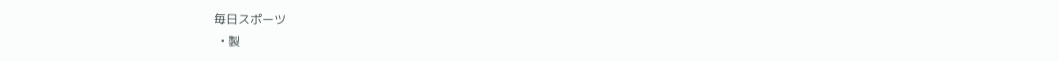毎日スポーツ
  • 製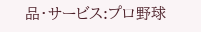品・サービス:プロ野球